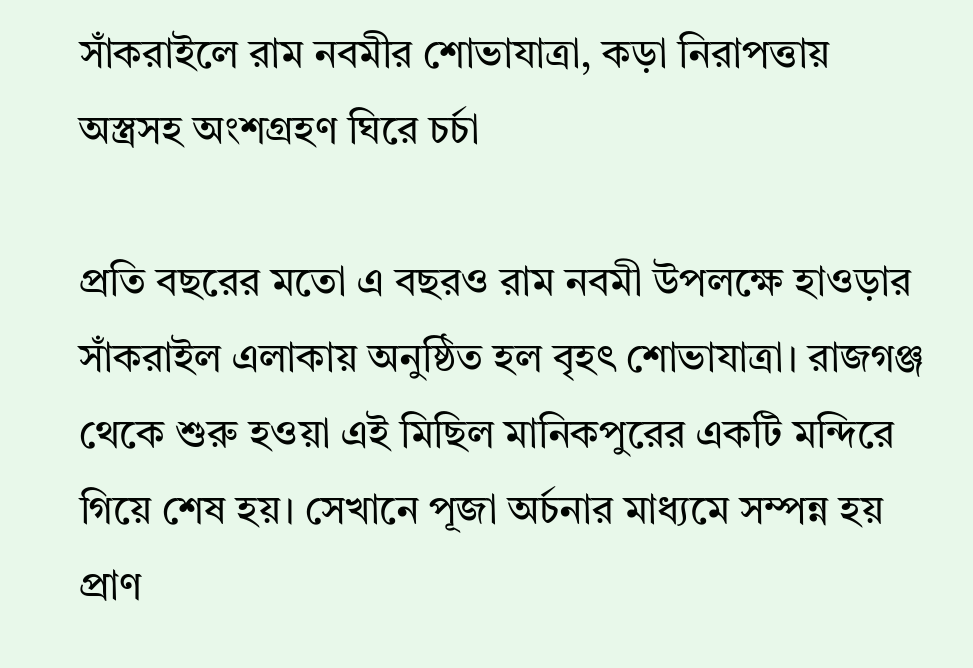সাঁকরাইলে রাম নবমীর শোভাযাত্রা, কড়া নিরাপত্তায় অস্ত্রসহ অংশগ্রহণ ঘিরে চর্চা

প্রতি বছরের মতো এ বছরও রাম নবমী উপলক্ষে হাওড়ার সাঁকরাইল এলাকায় অনুষ্ঠিত হল বৃহৎ শোভাযাত্রা। রাজগঞ্জ থেকে শুরু হওয়া এই মিছিল মানিকপুরের একটি মন্দিরে গিয়ে শেষ হয়। সেখানে পূজা অর্চনার মাধ্যমে সম্পন্ন হয় প্রাণ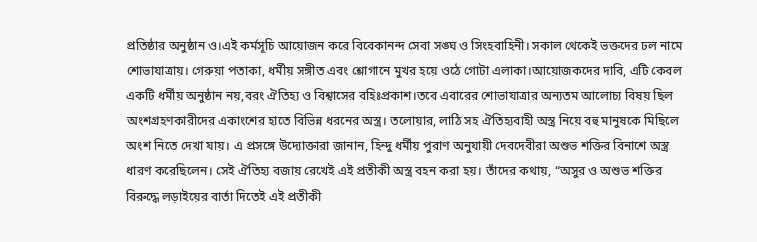প্রতিষ্ঠার অনুষ্ঠান ও।এই কর্মসূচি আয়োজন করে বিবেকানন্দ সেবা সঙ্ঘ ও সিংহবাহিনী। সকাল থেকেই ভক্তদের ঢল নামে শোভাযাত্রায়। গেরুয়া পতাকা, ধর্মীয় সঙ্গীত এবং শ্লোগানে মুখর হয়ে ওঠে গোটা এলাকা।আয়োজকদের দাবি, এটি কেবল একটি ধর্মীয় অনুষ্ঠান নয়,বরং ঐতিহ্য ও বিশ্বাসের বহিঃপ্রকাশ।তবে এবারের শোভাযাত্রার অন্যতম আলোচ্য বিষয় ছিল অংশগ্রহণকারীদের একাংশের হাতে বিভিন্ন ধরনের অস্ত্র। তলোয়ার, লাঠি সহ ঐতিহ্যবাহী অস্ত্র নিয়ে বহু মানুষকে মিছিলে অংশ নিতে দেখা যায়। এ প্রসঙ্গে উদ্যোক্তারা জানান, হিন্দু ধর্মীয় পুরাণ অনুযায়ী দেবদেবীরা অশুভ শক্তির বিনাশে অস্ত্র ধারণ করেছিলেন। সেই ঐতিহ্য বজায় রেখেই এই প্রতীকী অস্ত্র বহন করা হয়। তাঁদের কথায়, “অসুর ও অশুভ শক্তির বিরুদ্ধে লড়াইয়ের বার্তা দিতেই এই প্রতীকী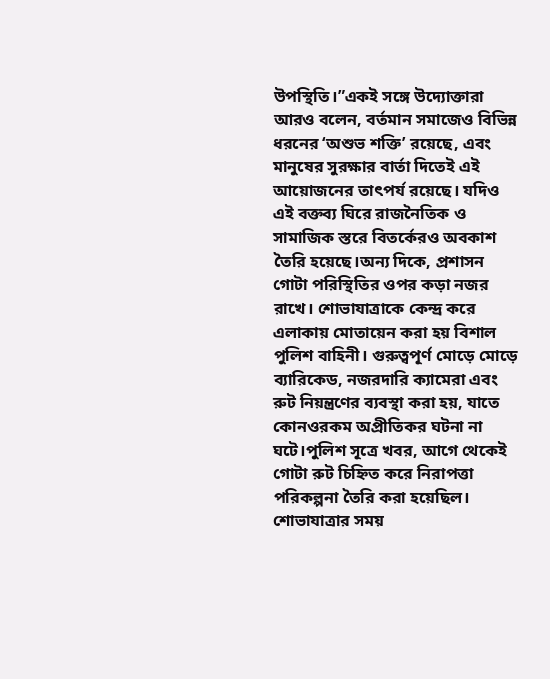উপস্থিতি।”একই সঙ্গে উদ্যোক্তারা আরও বলেন, বর্তমান সমাজেও বিভিন্ন ধরনের ‘অশুভ শক্তি’ রয়েছে, এবং মানুষের সুরক্ষার বার্তা দিতেই এই আয়োজনের তাৎপর্য রয়েছে। যদিও এই বক্তব্য ঘিরে রাজনৈতিক ও সামাজিক স্তরে বিতর্কেরও অবকাশ তৈরি হয়েছে।অন্য দিকে, প্রশাসন গোটা পরিস্থিতির ওপর কড়া নজর রাখে। শোভাযাত্রাকে কেন্দ্র করে এলাকায় মোতায়েন করা হয় বিশাল পুলিশ বাহিনী। গুরুত্বপূর্ণ মোড়ে মোড়ে ব্যারিকেড, নজরদারি ক্যামেরা এবং রুট নিয়ন্ত্রণের ব্যবস্থা করা হয়, যাতে কোনওরকম অপ্রীতিকর ঘটনা না ঘটে।পুলিশ সূত্রে খবর, আগে থেকেই গোটা রুট চিহ্নিত করে নিরাপত্তা পরিকল্পনা তৈরি করা হয়েছিল। শোভাযাত্রার সময়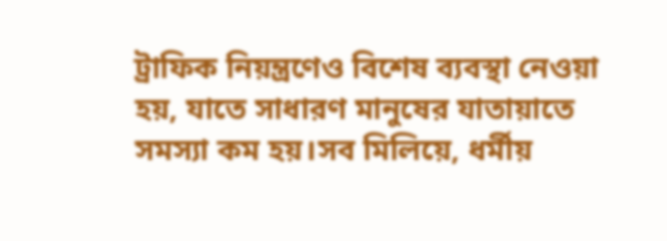ট্রাফিক নিয়ন্ত্রণেও বিশেষ ব্যবস্থা নেওয়া হয়, যাতে সাধারণ মানুষের যাতায়াতে সমস্যা কম হয়।সব মিলিয়ে, ধর্মীয়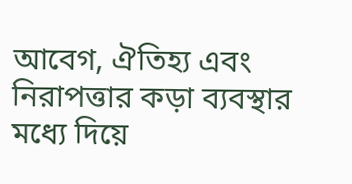আবেগ, ঐতিহ্য এবং নিরাপত্তার কড়া ব্যবস্থার মধ্যে দিয়ে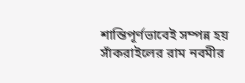শান্তিপূর্ণভাবেই সম্পন্ন হয় সাঁকরাইলের রাম নবমীর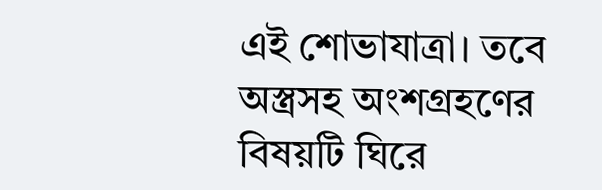এই শোভাযাত্রা। তবে অস্ত্রসহ অংশগ্রহণের বিষয়টি ঘিরে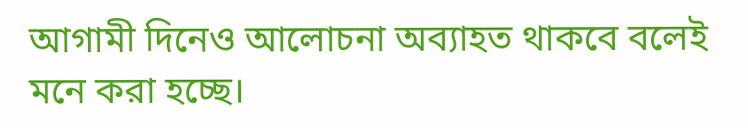আগামী দিনেও আলোচনা অব্যাহত থাকবে বলেই মনে করা হচ্ছে।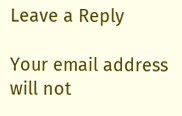Leave a Reply

Your email address will not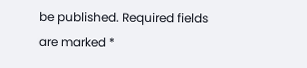be published. Required fields are marked *